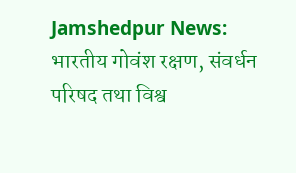Jamshedpur News: भारतीय गोवंश रक्षण, संवर्धन परिषद तथा विश्व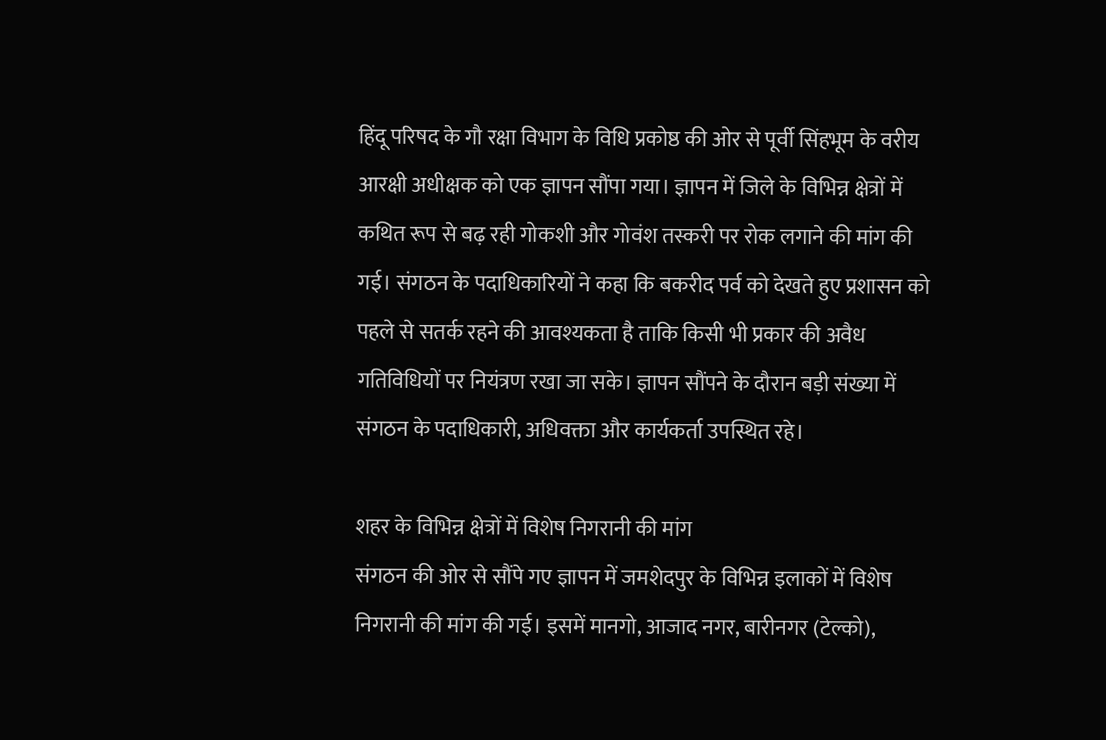हिंदू परिषद के गौ रक्षा विभाग के विधि प्रकोष्ठ की ओर से पूर्वी सिंहभूम के वरीय आरक्षी अधीक्षक को एक ज्ञापन सौंपा गया। ज्ञापन में जिले के विभिन्न क्षेत्रों में कथित रूप से बढ़ रही गोकशी और गोवंश तस्करी पर रोक लगाने की मांग की गई। संगठन के पदाधिकारियों ने कहा कि बकरीद पर्व को देखते हुए प्रशासन को पहले से सतर्क रहने की आवश्यकता है ताकि किसी भी प्रकार की अवैध गतिविधियों पर नियंत्रण रखा जा सके। ज्ञापन सौंपने के दौरान बड़ी संख्या में संगठन के पदाधिकारी, अधिवक्ता और कार्यकर्ता उपस्थित रहे।

शहर के विभिन्न क्षेत्रों में विशेष निगरानी की मांग
संगठन की ओर से सौंपे गए ज्ञापन में जमशेदपुर के विभिन्न इलाकों में विशेष निगरानी की मांग की गई। इसमें मानगो, आजाद नगर, बारीनगर (टेल्को),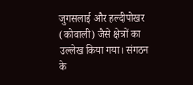जुगसलाई और हल्दीपोखर (कोवाली) जैसे क्षेत्रों का उल्लेख किया गया। संगठन के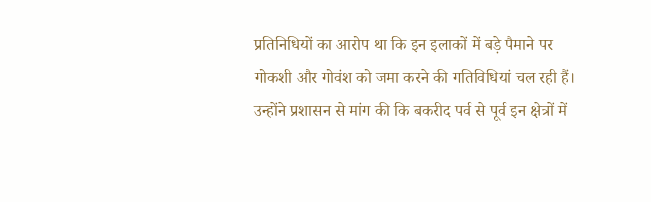प्रतिनिधियों का आरोप था कि इन इलाकों में बड़े पैमाने पर गोकशी और गोवंश को जमा करने की गतिविधियां चल रही हैं। उन्होंने प्रशासन से मांग की कि बकरीद पर्व से पूर्व इन क्षेत्रों में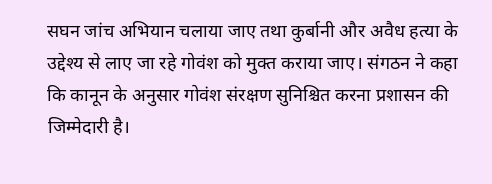सघन जांच अभियान चलाया जाए तथा कुर्बानी और अवैध हत्या के उद्देश्य से लाए जा रहे गोवंश को मुक्त कराया जाए। संगठन ने कहा कि कानून के अनुसार गोवंश संरक्षण सुनिश्चित करना प्रशासन की जिम्मेदारी है।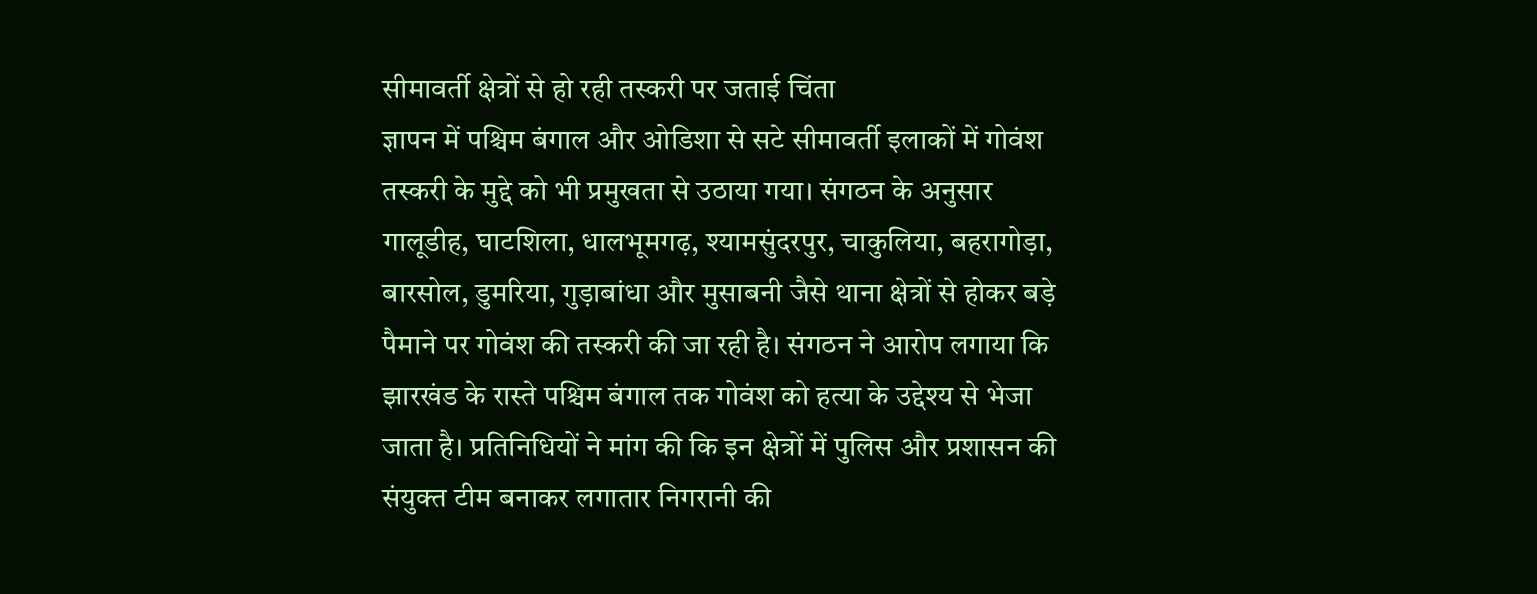सीमावर्ती क्षेत्रों से हो रही तस्करी पर जताई चिंता
ज्ञापन में पश्चिम बंगाल और ओडिशा से सटे सीमावर्ती इलाकों में गोवंश तस्करी के मुद्दे को भी प्रमुखता से उठाया गया। संगठन के अनुसार गालूडीह, घाटशिला, धालभूमगढ़, श्यामसुंदरपुर, चाकुलिया, बहरागोड़ा, बारसोल, डुमरिया, गुड़ाबांधा और मुसाबनी जैसे थाना क्षेत्रों से होकर बड़े पैमाने पर गोवंश की तस्करी की जा रही है। संगठन ने आरोप लगाया कि झारखंड के रास्ते पश्चिम बंगाल तक गोवंश को हत्या के उद्देश्य से भेजा जाता है। प्रतिनिधियों ने मांग की कि इन क्षेत्रों में पुलिस और प्रशासन की संयुक्त टीम बनाकर लगातार निगरानी की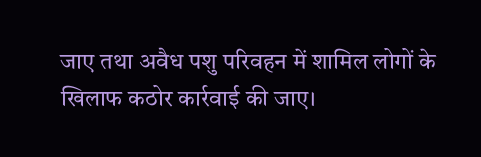जाए तथा अवैध पशु परिवहन में शामिल लोगों के खिलाफ कठोर कार्रवाई की जाए।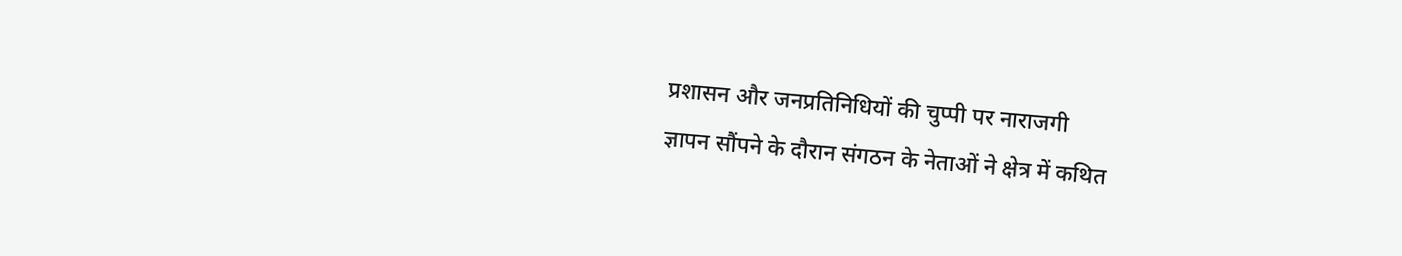प्रशासन और जनप्रतिनिधियों की चुप्पी पर नाराजगी
ज्ञापन सौंपने के दौरान संगठन के नेताओं ने क्षेत्र में कथित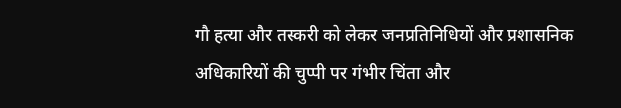गौ हत्या और तस्करी को लेकर जनप्रतिनिधियों और प्रशासनिक अधिकारियों की चुप्पी पर गंभीर चिंता और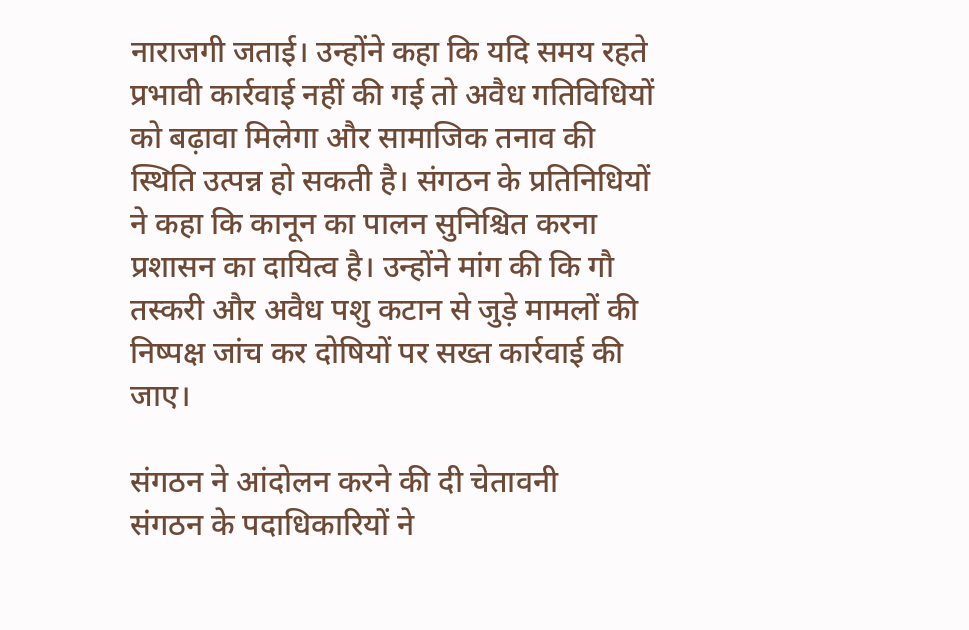नाराजगी जताई। उन्होंने कहा कि यदि समय रहते प्रभावी कार्रवाई नहीं की गई तो अवैध गतिविधियों को बढ़ावा मिलेगा और सामाजिक तनाव की स्थिति उत्पन्न हो सकती है। संगठन के प्रतिनिधियों ने कहा कि कानून का पालन सुनिश्चित करना प्रशासन का दायित्व है। उन्होंने मांग की कि गौ तस्करी और अवैध पशु कटान से जुड़े मामलों की निष्पक्ष जांच कर दोषियों पर सख्त कार्रवाई की जाए।

संगठन ने आंदोलन करने की दी चेतावनी
संगठन के पदाधिकारियों ने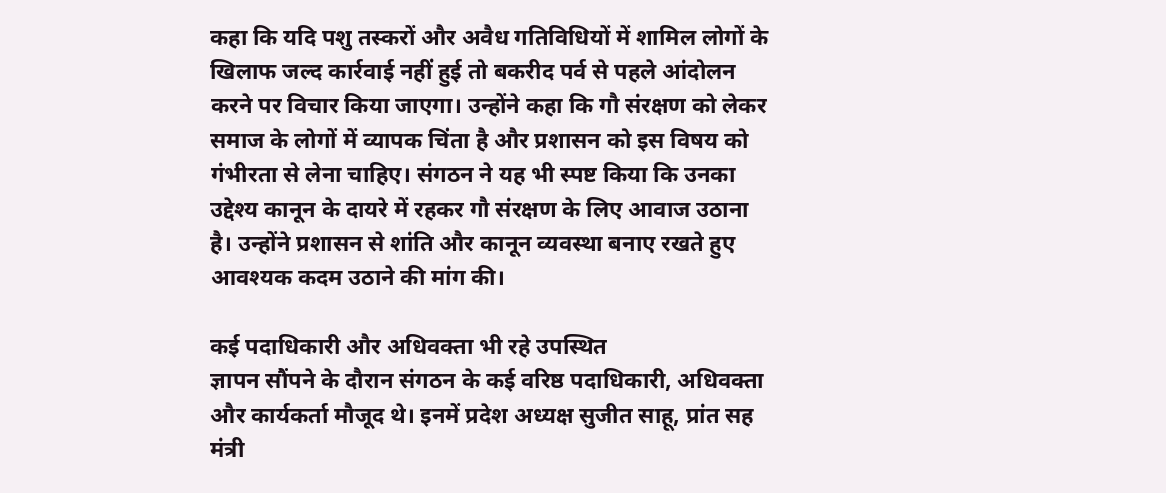कहा कि यदि पशु तस्करों और अवैध गतिविधियों में शामिल लोगों के खिलाफ जल्द कार्रवाई नहीं हुई तो बकरीद पर्व से पहले आंदोलन करने पर विचार किया जाएगा। उन्होंने कहा कि गौ संरक्षण को लेकर समाज के लोगों में व्यापक चिंता है और प्रशासन को इस विषय को गंभीरता से लेना चाहिए। संगठन ने यह भी स्पष्ट किया कि उनका उद्देश्य कानून के दायरे में रहकर गौ संरक्षण के लिए आवाज उठाना है। उन्होंने प्रशासन से शांति और कानून व्यवस्था बनाए रखते हुए आवश्यक कदम उठाने की मांग की।

कई पदाधिकारी और अधिवक्ता भी रहे उपस्थित
ज्ञापन सौंपने के दौरान संगठन के कई वरिष्ठ पदाधिकारी, अधिवक्ता और कार्यकर्ता मौजूद थे। इनमें प्रदेश अध्यक्ष सुजीत साहू, प्रांत सह मंत्री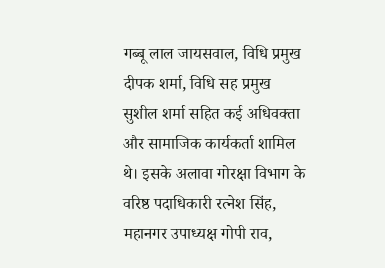गब्बू लाल जायसवाल, विधि प्रमुख दीपक शर्मा, विधि सह प्रमुख सुशील शर्मा सहित कई अधिवक्ता और सामाजिक कार्यकर्ता शामिल थे। इसके अलावा गोरक्षा विभाग के वरिष्ठ पदाधिकारी रत्नेश सिंह, महानगर उपाध्यक्ष गोपी राव,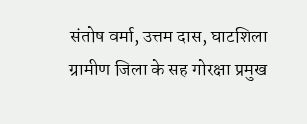संतोष वर्मा, उत्तम दास, घाटशिला ग्रामीण जिला के सह गोरक्षा प्रमुख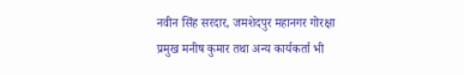नवीन सिंह सरदार, जमशेदपुर महानगर गोरक्षा प्रमुख मनीष कुमार तथा अन्य कार्यकर्ता भी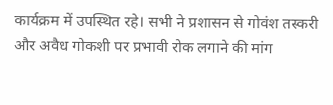कार्यक्रम में उपस्थित रहे। सभी ने प्रशासन से गोवंश तस्करी और अवैध गोकशी पर प्रभावी रोक लगाने की मांग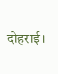दोहराई।